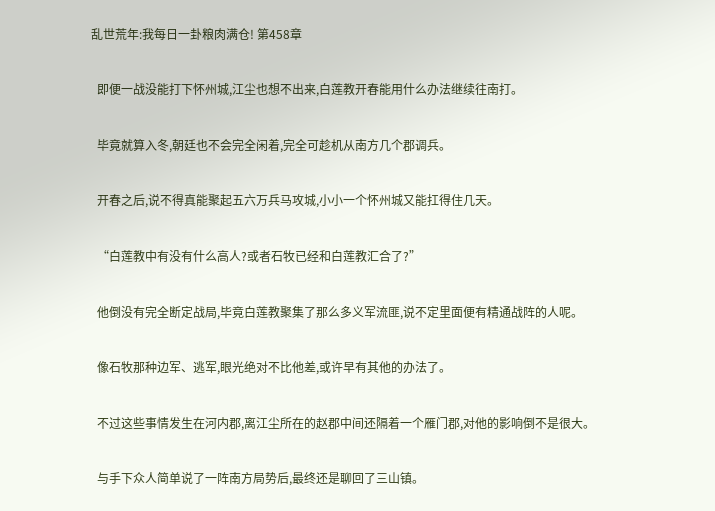乱世荒年:我每日一卦粮肉满仓! 第458章

  即便一战没能打下怀州城,江尘也想不出来,白莲教开春能用什么办法继续往南打。

  毕竟就算入冬,朝廷也不会完全闲着,完全可趁机从南方几个郡调兵。

  开春之后,说不得真能聚起五六万兵马攻城,小小一个怀州城又能扛得住几天。

  “白莲教中有没有什么高人?或者石牧已经和白莲教汇合了?”

  他倒没有完全断定战局,毕竟白莲教聚集了那么多义军流匪,说不定里面便有精通战阵的人呢。

  像石牧那种边军、逃军,眼光绝对不比他差,或许早有其他的办法了。

  不过这些事情发生在河内郡,离江尘所在的赵郡中间还隔着一个雁门郡,对他的影响倒不是很大。

  与手下众人简单说了一阵南方局势后,最终还是聊回了三山镇。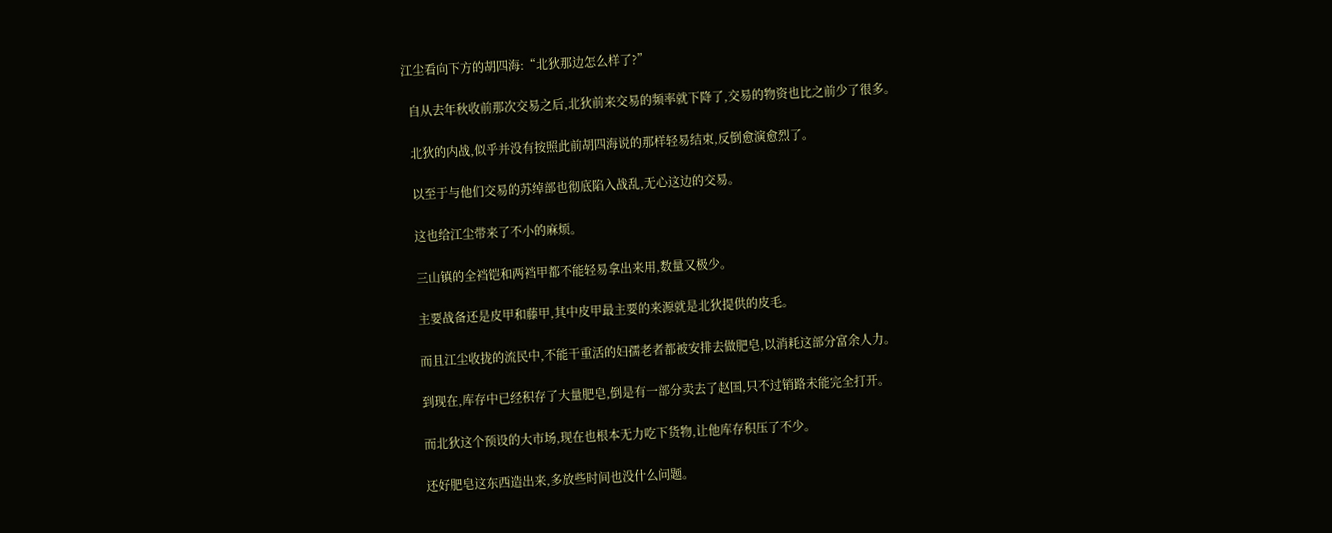江尘看向下方的胡四海:“北狄那边怎么样了?”

  自从去年秋收前那次交易之后,北狄前来交易的频率就下降了,交易的物资也比之前少了很多。

  北狄的内战,似乎并没有按照此前胡四海说的那样轻易结束,反倒愈演愈烈了。

  以至于与他们交易的苏绰部也彻底陷入战乱,无心这边的交易。

  这也给江尘带来了不小的麻烦。

  三山镇的全裆铠和两裆甲都不能轻易拿出来用,数量又极少。

  主要战备还是皮甲和藤甲,其中皮甲最主要的来源就是北狄提供的皮毛。

  而且江尘收拢的流民中,不能干重活的妇孺老者都被安排去做肥皂,以消耗这部分富余人力。

  到现在,库存中已经积存了大量肥皂,倒是有一部分卖去了赵国,只不过销路未能完全打开。

  而北狄这个预设的大市场,现在也根本无力吃下货物,让他库存积压了不少。

  还好肥皂这东西造出来,多放些时间也没什么问题。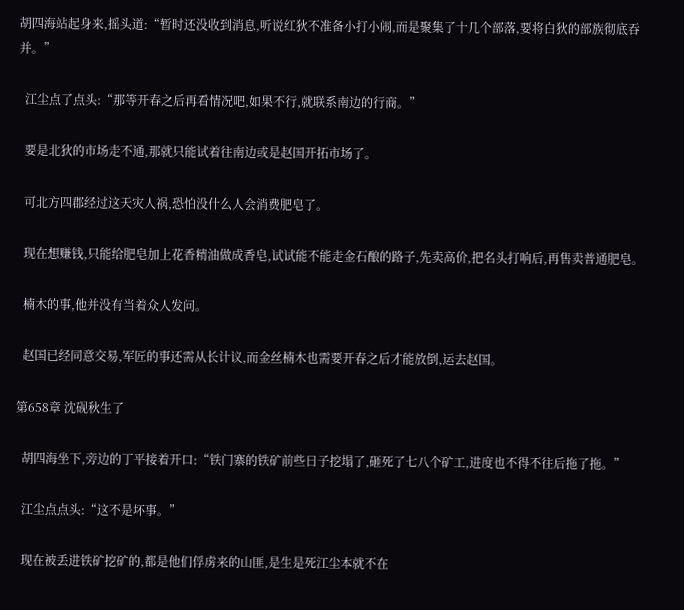胡四海站起身来,摇头道:“暂时还没收到消息,听说红狄不准备小打小闹,而是聚集了十几个部落,要将白狄的部族彻底吞并。”

  江尘点了点头:“那等开春之后再看情况吧,如果不行,就联系南边的行商。”

  要是北狄的市场走不通,那就只能试着往南边或是赵国开拓市场了。

  可北方四郡经过这天灾人祸,恐怕没什么人会消费肥皂了。

  现在想赚钱,只能给肥皂加上花香精油做成香皂,试试能不能走金石酿的路子,先卖高价,把名头打响后,再售卖普通肥皂。

  楠木的事,他并没有当着众人发问。

  赵国已经同意交易,军匠的事还需从长计议,而金丝楠木也需要开春之后才能放倒,运去赵国。

第658章 沈砚秋生了

  胡四海坐下,旁边的丁平接着开口:“铁门寨的铁矿前些日子挖塌了,砸死了七八个矿工,进度也不得不往后拖了拖。”

  江尘点点头:“这不是坏事。”

  现在被丢进铁矿挖矿的,都是他们俘虏来的山匪,是生是死江尘本就不在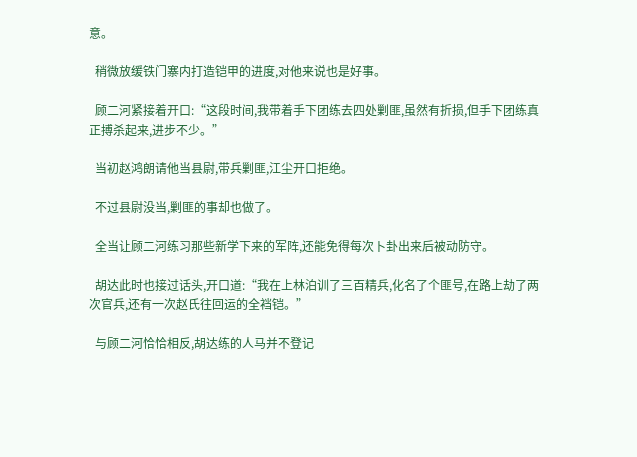意。

  稍微放缓铁门寨内打造铠甲的进度,对他来说也是好事。

  顾二河紧接着开口:“这段时间,我带着手下团练去四处剿匪,虽然有折损,但手下团练真正搏杀起来,进步不少。”

  当初赵鸿朗请他当县尉,带兵剿匪,江尘开口拒绝。

  不过县尉没当,剿匪的事却也做了。

  全当让顾二河练习那些新学下来的军阵,还能免得每次卜卦出来后被动防守。

  胡达此时也接过话头,开口道:“我在上林泊训了三百精兵,化名了个匪号,在路上劫了两次官兵,还有一次赵氏往回运的全裆铠。”

  与顾二河恰恰相反,胡达练的人马并不登记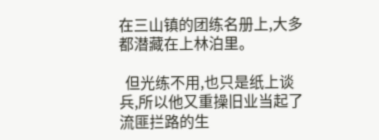在三山镇的团练名册上,大多都潜藏在上林泊里。

  但光练不用,也只是纸上谈兵,所以他又重操旧业当起了流匪拦路的生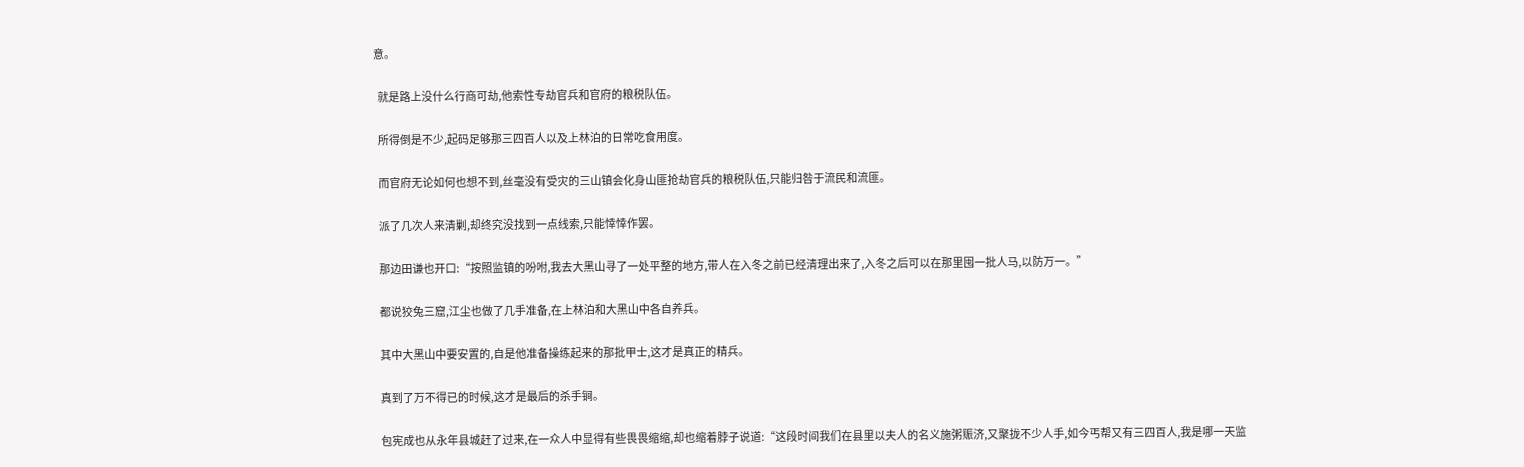意。

  就是路上没什么行商可劫,他索性专劫官兵和官府的粮税队伍。

  所得倒是不少,起码足够那三四百人以及上林泊的日常吃食用度。

  而官府无论如何也想不到,丝毫没有受灾的三山镇会化身山匪抢劫官兵的粮税队伍,只能归咎于流民和流匪。

  派了几次人来清剿,却终究没找到一点线索,只能悻悻作罢。

  那边田谦也开口:“按照监镇的吩咐,我去大黑山寻了一处平整的地方,带人在入冬之前已经清理出来了,入冬之后可以在那里囤一批人马,以防万一。”

  都说狡兔三窟,江尘也做了几手准备,在上林泊和大黑山中各自养兵。

  其中大黑山中要安置的,自是他准备操练起来的那批甲士,这才是真正的精兵。

  真到了万不得已的时候,这才是最后的杀手锏。

  包宪成也从永年县城赶了过来,在一众人中显得有些畏畏缩缩,却也缩着脖子说道:“这段时间我们在县里以夫人的名义施粥赈济,又聚拢不少人手,如今丐帮又有三四百人,我是哪一天监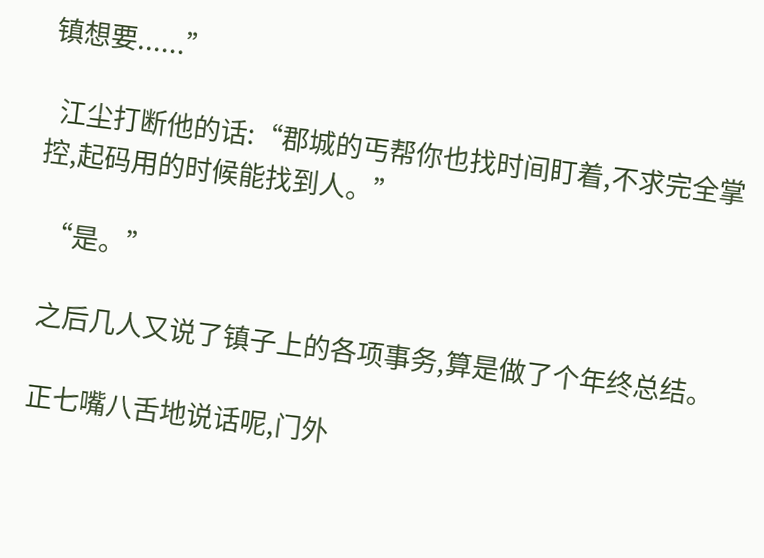镇想要......”

  江尘打断他的话:“郡城的丐帮你也找时间盯着,不求完全掌控,起码用的时候能找到人。”

  “是。”

  之后几人又说了镇子上的各项事务,算是做了个年终总结。

  正七嘴八舌地说话呢,门外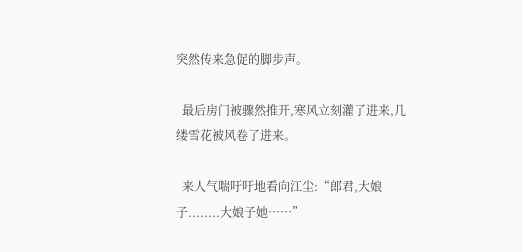突然传来急促的脚步声。

  最后房门被骤然推开,寒风立刻灌了进来,几缕雪花被风卷了进来。

  来人气喘吁吁地看向江尘:“郎君,大娘子........大娘子她……”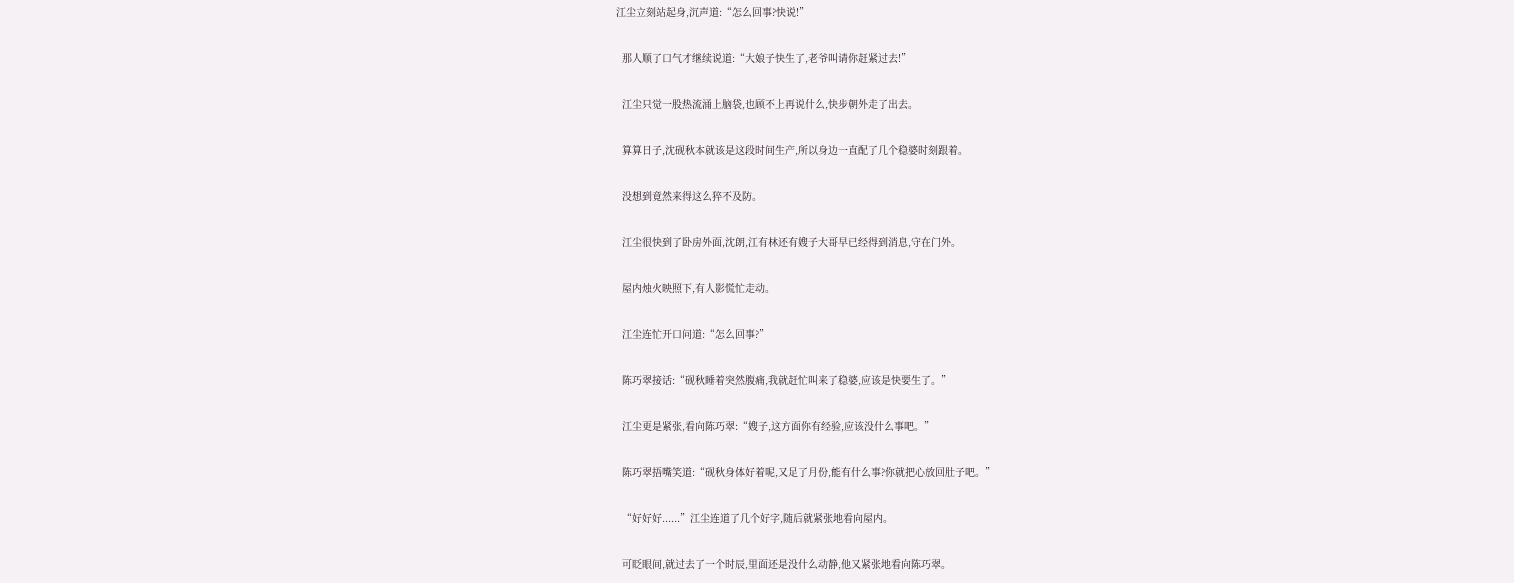江尘立刻站起身,沉声道:“怎么回事?快说!”

  那人顺了口气才继续说道:“大娘子快生了,老爷叫请你赶紧过去!”

  江尘只觉一股热流涌上脑袋,也顾不上再说什么,快步朝外走了出去。

  算算日子,沈砚秋本就该是这段时间生产,所以身边一直配了几个稳婆时刻跟着。

  没想到竟然来得这么猝不及防。

  江尘很快到了卧房外面,沈朗,江有林还有嫂子大哥早已经得到消息,守在门外。

  屋内烛火映照下,有人影慌忙走动。

  江尘连忙开口问道:“怎么回事?”

  陈巧翠接话:“砚秋睡着突然腹痛,我就赶忙叫来了稳婆,应该是快要生了。”

  江尘更是紧张,看向陈巧翠:“嫂子,这方面你有经验,应该没什么事吧。”

  陈巧翠捂嘴笑道:“砚秋身体好着呢,又足了月份,能有什么事?你就把心放回肚子吧。”

  “好好好......”江尘连道了几个好字,随后就紧张地看向屋内。

  可眨眼间,就过去了一个时辰,里面还是没什么动静,他又紧张地看向陈巧翠。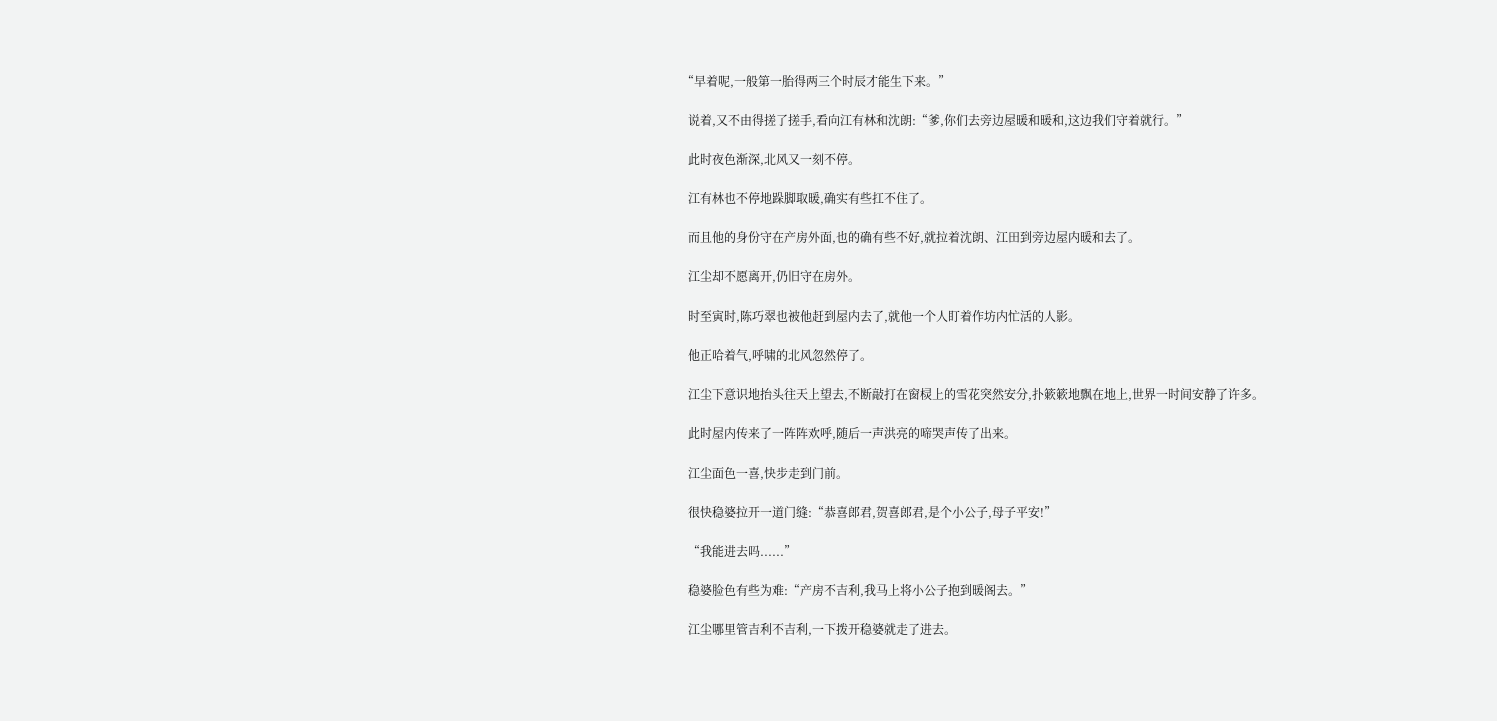“早着呢,一般第一胎得两三个时辰才能生下来。”

  说着,又不由得搓了搓手,看向江有林和沈朗:“爹,你们去旁边屋暖和暖和,这边我们守着就行。”

  此时夜色渐深,北风又一刻不停。

  江有林也不停地跺脚取暖,确实有些扛不住了。

  而且他的身份守在产房外面,也的确有些不好,就拉着沈朗、江田到旁边屋内暖和去了。

  江尘却不愿离开,仍旧守在房外。

  时至寅时,陈巧翠也被他赶到屋内去了,就他一个人盯着作坊内忙活的人影。

  他正哈着气,呼啸的北风忽然停了。

  江尘下意识地抬头往天上望去,不断敲打在窗棂上的雪花突然安分,扑簌簌地飘在地上,世界一时间安静了许多。

  此时屋内传来了一阵阵欢呼,随后一声洪亮的啼哭声传了出来。

  江尘面色一喜,快步走到门前。

  很快稳婆拉开一道门缝:“恭喜郎君,贺喜郎君,是个小公子,母子平安!”

  “我能进去吗......”

  稳婆脸色有些为难:“产房不吉利,我马上将小公子抱到暖阁去。”

  江尘哪里管吉利不吉利,一下拨开稳婆就走了进去。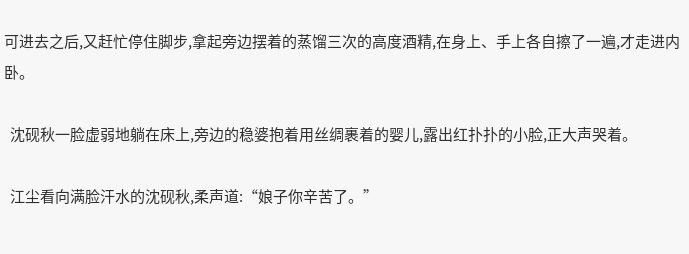可进去之后,又赶忙停住脚步,拿起旁边摆着的蒸馏三次的高度酒精,在身上、手上各自擦了一遍,才走进内卧。

  沈砚秋一脸虚弱地躺在床上,旁边的稳婆抱着用丝绸裹着的婴儿,露出红扑扑的小脸,正大声哭着。

  江尘看向满脸汗水的沈砚秋,柔声道:“娘子你辛苦了。”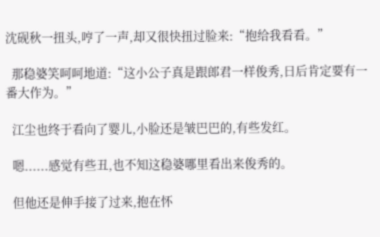沈砚秋一扭头,哼了一声,却又很快扭过脸来:“抱给我看看。”

  那稳婆笑呵呵地道:“这小公子真是跟郎君一样俊秀,日后肯定要有一番大作为。”

  江尘也终于看向了婴儿,小脸还是皱巴巴的,有些发红。

  嗯......感觉有些丑,也不知这稳婆哪里看出来俊秀的。

  但他还是伸手接了过来,抱在怀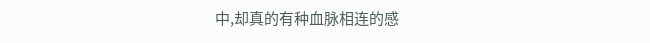中,却真的有种血脉相连的感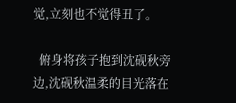觉,立刻也不觉得丑了。

  俯身将孩子抱到沈砚秋旁边,沈砚秋温柔的目光落在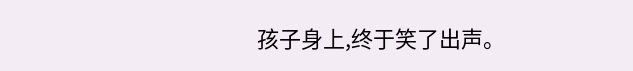孩子身上,终于笑了出声。